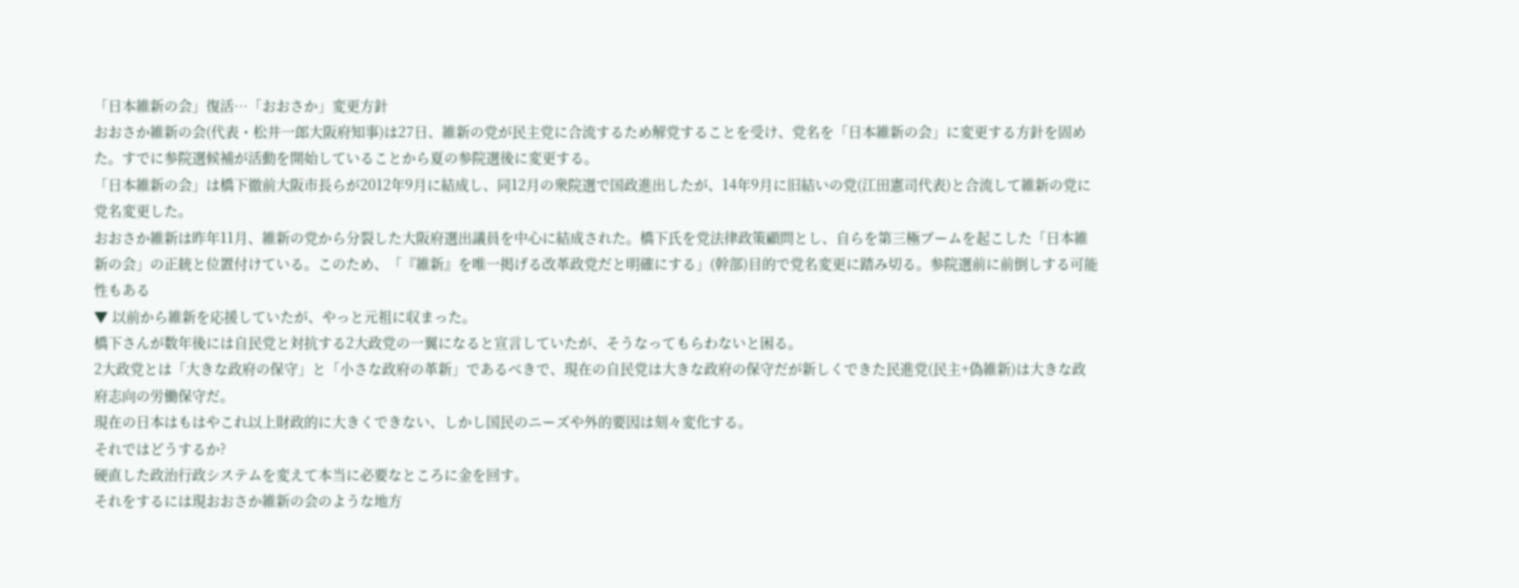「日本維新の会」復活…「おおさか」変更方針
おおさか維新の会(代表・松井一郎大阪府知事)は27日、維新の党が民主党に合流するため解党することを受け、党名を「日本維新の会」に変更する方針を固めた。すでに参院選候補が活動を開始していることから夏の参院選後に変更する。
「日本維新の会」は橋下徹前大阪市長らが2012年9月に結成し、同12月の衆院選で国政進出したが、14年9月に旧結いの党(江田憲司代表)と合流して維新の党に党名変更した。
おおさか維新は昨年11月、維新の党から分裂した大阪府選出議員を中心に結成された。橋下氏を党法律政策顧問とし、自らを第三極ブームを起こした「日本維新の会」の正統と位置付けている。このため、「『維新』を唯一掲げる改革政党だと明確にする」(幹部)目的で党名変更に踏み切る。参院選前に前倒しする可能性もある
▼ 以前から維新を応援していたが、やっと元祖に収まった。
橋下さんが数年後には自民党と対抗する2大政党の一翼になると宣言していたが、そうなってもらわないと困る。
2大政党とは「大きな政府の保守」と「小さな政府の革新」であるべきで、現在の自民党は大きな政府の保守だが新しくできた民進党(民主+偽維新)は大きな政府志向の労働保守だ。
現在の日本はもはやこれ以上財政的に大きくできない、しかし国民のニーズや外的要因は刻々変化する。
それではどうするか?
硬直した政治行政システムを変えて本当に必要なところに金を回す。
それをするには現おおさか維新の会のような地方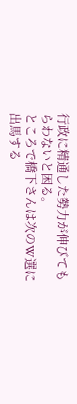行政に精通した勢力が伸びてもらわないと困る。
ところで橋下さんは次のW選に出馬する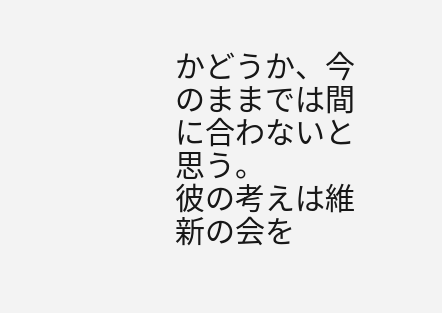かどうか、今のままでは間に合わないと思う。
彼の考えは維新の会を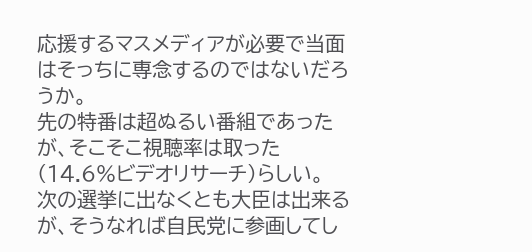応援するマスメディアが必要で当面はそっちに専念するのではないだろうか。
先の特番は超ぬるい番組であったが、そこそこ視聴率は取った(14.6%ビデオリサーチ)らしい。
次の選挙に出なくとも大臣は出来るが、そうなれば自民党に参画してし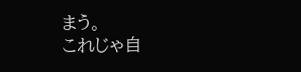まう。
これじゃ自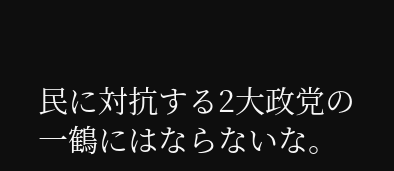民に対抗する2大政党の一鶴にはならないな。